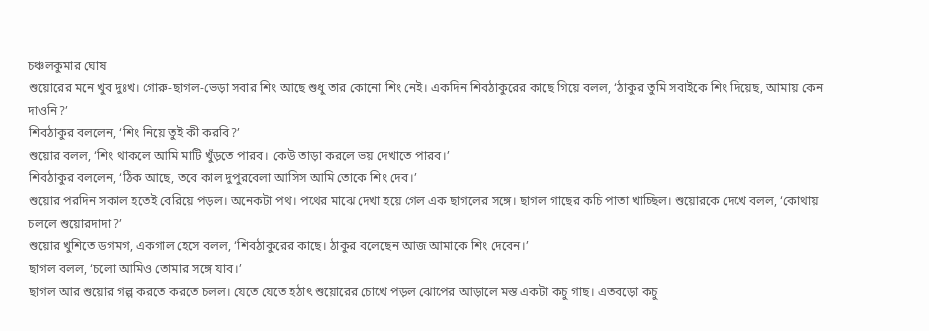চঞ্চলকুমার ঘোষ
শুয়োরের মনে খুব দুঃখ। গোরু-ছাগল-ভেড়া সবার শিং আছে শুধু তার কোনো শিং নেই। একদিন শিবঠাকুরের কাছে গিয়ে বলল, ‘ঠাকুর তুমি সবাইকে শিং দিয়েছ, আমায় কেন দাওনি?’
শিবঠাকুর বললেন, ‘শিং নিয়ে তুই কী করবি?’
শুয়োর বলল, ‘শিং থাকলে আমি মাটি খুঁড়তে পারব। কেউ তাড়া করলে ভয় দেখাতে পারব।’
শিবঠাকুর বললেন, ‘ঠিক আছে, তবে কাল দুপুরবেলা আসিস আমি তোকে শিং দেব।’
শুয়োর পরদিন সকাল হতেই বেরিয়ে পড়ল। অনেকটা পথ। পথের মাঝে দেখা হয়ে গেল এক ছাগলের সঙ্গে। ছাগল গাছের কচি পাতা খাচ্ছিল। শুয়োরকে দেখে বলল, ‘কোথায় চললে শুয়োরদাদা?’
শুয়োর খুশিতে ডগমগ, একগাল হেসে বলল, ‘শিবঠাকুরের কাছে। ঠাকুর বলেছেন আজ আমাকে শিং দেবেন।’
ছাগল বলল, ‘চলো আমিও তোমার সঙ্গে যাব।’
ছাগল আর শুয়োর গল্প করতে করতে চলল। যেতে যেতে হঠাৎ শুয়োরের চোখে পড়ল ঝোপের আড়ালে মস্ত একটা কচু গাছ। এতবড়ো কচু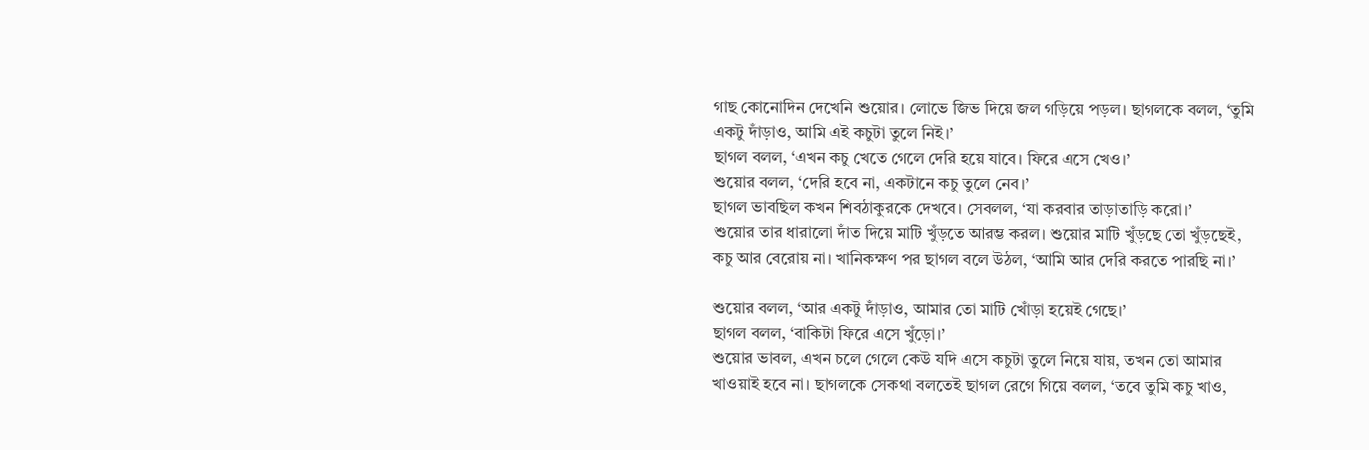গাছ কোনোদিন দেখেনি শুয়োর। লোভে জিভ দিয়ে জল গড়িয়ে পড়ল। ছাগলকে বলল, ‘তুমি একটু দাঁড়াও, আমি এই কচুটা তুলে নিই।’
ছাগল বলল, ‘এখন কচু খেতে গেলে দেরি হয়ে যাবে। ফিরে এসে খেও।’
শুয়োর বলল, ‘দেরি হবে না, একটানে কচু তুলে নেব।’
ছাগল ভাবছিল কখন শিবঠাকুরকে দেখবে। সেবলল, ‘যা করবার তাড়াতাড়ি করো।’
শুয়োর তার ধারালো দাঁত দিয়ে মাটি খুঁড়তে আরম্ভ করল। শুয়োর মাটি খুঁড়ছে তো খুঁড়ছেই, কচু আর বেরোয় না। খানিকক্ষণ পর ছাগল বলে উঠল, ‘আমি আর দেরি করতে পারছি না।’

শুয়োর বলল, ‘আর একটু দাঁড়াও, আমার তো মাটি খোঁড়া হয়েই গেছে।’
ছাগল বলল, ‘বাকিটা ফিরে এসে খুঁড়ো।’
শুয়োর ভাবল, এখন চলে গেলে কেউ যদি এসে কচুটা তুলে নিয়ে যায়, তখন তো আমার খাওয়াই হবে না। ছাগলকে সেকথা বলতেই ছাগল রেগে গিয়ে বলল, ‘তবে তুমি কচু খাও,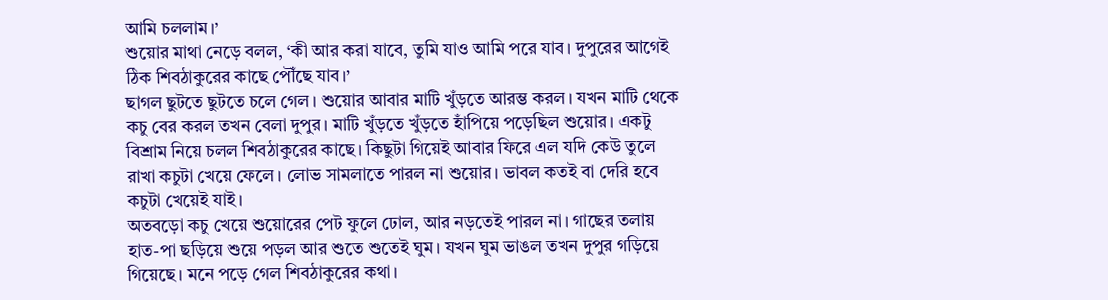আমি চললাম।’
শুয়োর মাথা নেড়ে বলল, ‘কী আর করা যাবে, তুমি যাও আমি পরে যাব। দুপুরের আগেই ঠিক শিবঠাকুরের কাছে পৌঁছে যাব।’
ছাগল ছুটতে ছুটতে চলে গেল। শুয়োর আবার মাটি খুঁড়তে আরম্ভ করল। যখন মাটি থেকে কচু বের করল তখন বেলা দুপুর। মাটি খুঁড়তে খুঁড়তে হাঁপিয়ে পড়েছিল শুয়োর। একটু বিশ্রাম নিয়ে চলল শিবঠাকুরের কাছে। কিছুটা গিয়েই আবার ফিরে এল যদি কেউ তুলে রাখা কচুটা খেয়ে ফেলে। লোভ সামলাতে পারল না শুয়োর। ভাবল কতই বা দেরি হবে কচুটা খেয়েই যাই।
অতবড়ো কচু খেয়ে শুয়োরের পেট ফুলে ঢোল, আর নড়তেই পারল না। গাছের তলায় হাত-পা ছড়িয়ে শুয়ে পড়ল আর শুতে শুতেই ঘুম। যখন ঘুম ভাঙল তখন দুপুর গড়িয়ে গিয়েছে। মনে পড়ে গেল শিবঠাকুরের কথা।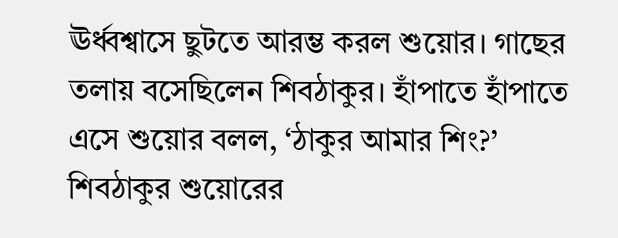ঊর্ধ্বশ্বাসে ছুটতে আরম্ভ করল শুয়োর। গাছের তলায় বসেছিলেন শিবঠাকুর। হাঁপাতে হাঁপাতে এসে শুয়োর বলল, ‘ঠাকুর আমার শিং?’
শিবঠাকুর শুয়োরের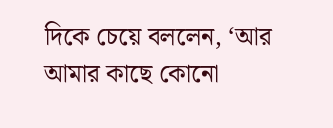দিকে চেয়ে বললেন, ‘আর আমার কাছে কোনো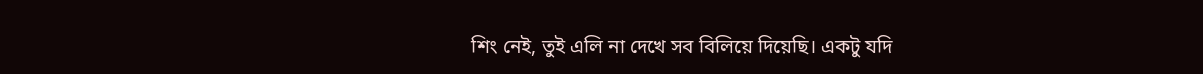শিং নেই, তুই এলি না দেখে সব বিলিয়ে দিয়েছি। একটু যদি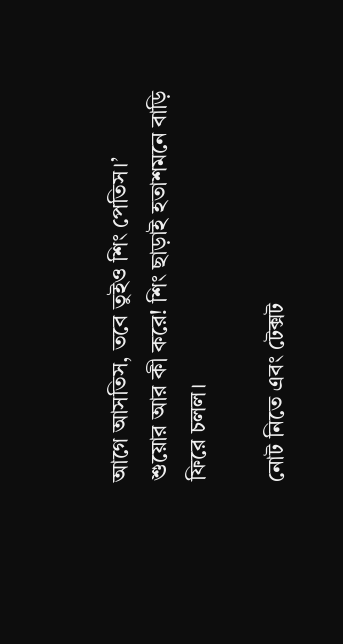আগে আসতিস, তবে তুইও শিং পেতিস।’
শুয়োর আর কী করে! শিং ছাড়াই হতাশমনে বাড়ি ফিরে চলল।

নোট নিতে এবং টেক্সট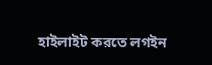হাইলাইট করতে লগইন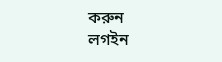করুন
লগইন